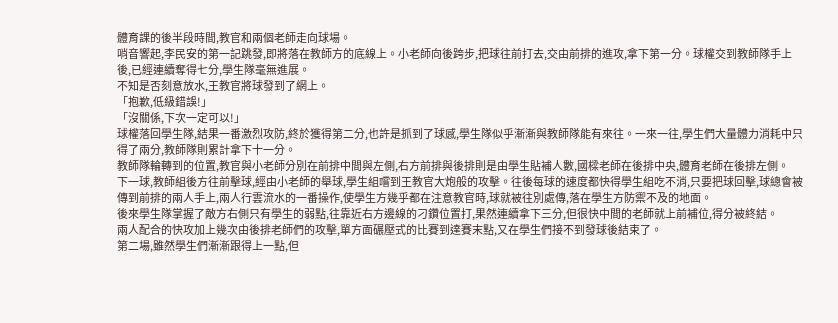體育課的後半段時間,教官和兩個老師走向球場。
哨音響起,李民安的第一記跳發,即將落在教師方的底線上。小老師向後跨步,把球往前打去,交由前排的進攻,拿下第一分。球權交到教師隊手上後,已經連續奪得七分,學生隊毫無進展。
不知是否刻意放水,王教官將球發到了網上。
「抱歉,低級錯誤!」
「沒關係,下次一定可以!」
球權落回學生隊,結果一番激烈攻防,終於獲得第二分,也許是抓到了球感,學生隊似乎漸漸與教師隊能有來往。一來一往,學生們大量體力消耗中只得了兩分,教師隊則累計拿下十一分。
教師隊輪轉到的位置,教官與小老師分別在前排中間與左側,右方前排與後排則是由學生貼補人數,國樑老師在後排中央,體育老師在後排左側。
下一球,教師組後方往前擊球,經由小老師的舉球,學生組嚐到王教官大炮般的攻擊。往後每球的速度都快得學生組吃不消,只要把球回擊,球總會被傳到前排的兩人手上,兩人行雲流水的一番操作,使學生方幾乎都在注意教官時,球就被往別處傳,落在學生方防禦不及的地面。
後來學生隊掌握了敵方右側只有學生的弱點,往靠近右方邊線的刁鑽位置打,果然連續拿下三分,但很快中間的老師就上前補位,得分被終結。
兩人配合的快攻加上幾次由後排老師們的攻擊,單方面碾壓式的比賽到達賽末點,又在學生們接不到發球後結束了。
第二場,雖然學生們漸漸跟得上一點,但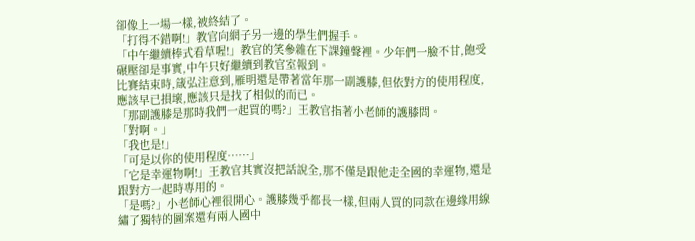卻像上一場一樣,被終結了。
「打得不錯啊!」教官向網子另一邊的學生們握手。
「中午繼續棒式看草喔!」教官的笑參雜在下課鐘聲裡。少年們一臉不甘,飽受碾壓卻是事實,中午只好繼續到教官室報到。
比賽結束時,箴弘注意到,雁明還是帶著當年那一副護膝,但依對方的使用程度,應該早已損壞,應該只是找了相似的而已。
「那副護膝是那時我們一起買的嗎?」王教官指著小老師的護膝問。
「對啊。」
「我也是!」
「可是以你的使用程度……」
「它是幸運物啊!」王教官其實沒把話說全,那不僅是跟他走全國的幸運物,還是跟對方一起時專用的。
「是嗎?」小老師心裡很開心。護膝幾乎都長一樣,但兩人買的同款在邊緣用線繡了獨特的圖案還有兩人國中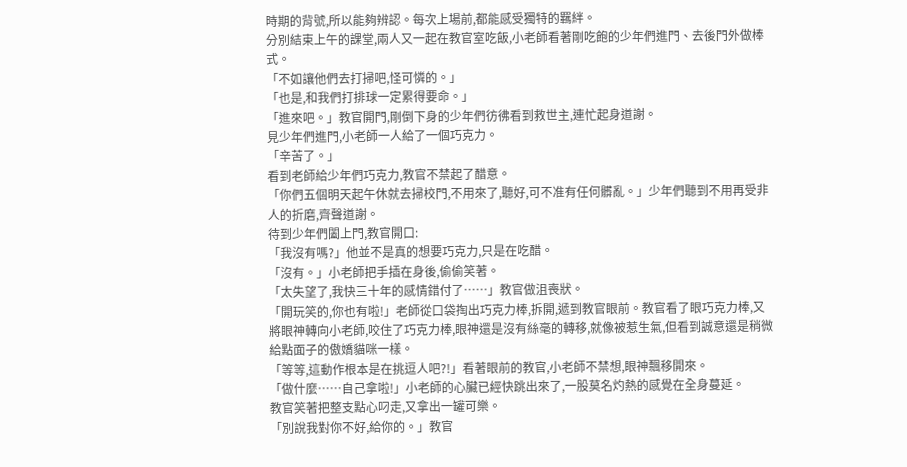時期的背號,所以能夠辨認。每次上場前,都能感受獨特的羈絆。
分別結束上午的課堂,兩人又一起在教官室吃飯,小老師看著剛吃飽的少年們進門、去後門外做棒式。
「不如讓他們去打掃吧,怪可憐的。」
「也是,和我們打排球一定累得要命。」
「進來吧。」教官開門,剛倒下身的少年們彷彿看到救世主,連忙起身道謝。
見少年們進門,小老師一人給了一個巧克力。
「辛苦了。」
看到老師給少年們巧克力,教官不禁起了醋意。
「你們五個明天起午休就去掃校門,不用來了,聽好,可不准有任何髒亂。」少年們聽到不用再受非人的折磨,齊聲道謝。
待到少年們闔上門,教官開口:
「我沒有嗎?」他並不是真的想要巧克力,只是在吃醋。
「沒有。」小老師把手插在身後,偷偷笑著。
「太失望了,我快三十年的感情錯付了……」教官做沮喪狀。
「開玩笑的,你也有啦!」老師從口袋掏出巧克力棒,拆開,遞到教官眼前。教官看了眼巧克力棒,又將眼神轉向小老師,咬住了巧克力棒,眼神還是沒有絲毫的轉移,就像被惹生氣,但看到誠意還是稍微給點面子的傲嬌貓咪一樣。
「等等,這動作根本是在挑逗人吧?!」看著眼前的教官,小老師不禁想,眼神飄移開來。
「做什麼……自己拿啦!」小老師的心臟已經快跳出來了,一股莫名灼熱的感覺在全身蔓延。
教官笑著把整支點心叼走,又拿出一罐可樂。
「別說我對你不好,給你的。」教官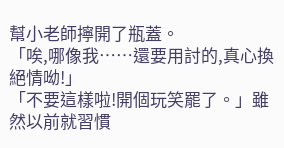幫小老師擰開了瓶蓋。
「唉,哪像我……還要用討的,真心換絕情呦!」
「不要這樣啦!開個玩笑罷了。」雖然以前就習慣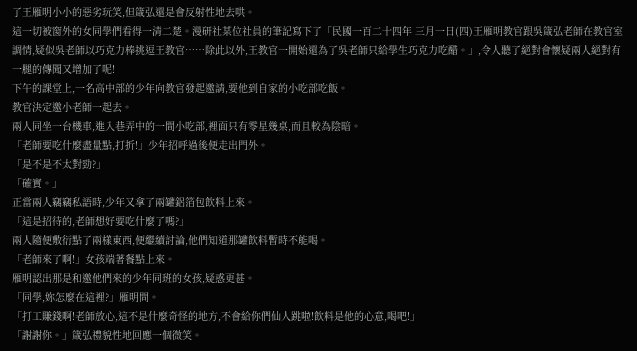了王雁明小小的惡劣玩笑,但箴弘還是會反射性地去哄。
這一切被窗外的女同學們看得一清二楚。漫研社某位社員的筆記寫下了「民國一百二十四年 三月一日(四)王雁明教官跟吳箴弘老師在教官室調情,疑似吳老師以巧克力棒挑逗王教官……除此以外,王教官一開始還為了吳老師只給學生巧克力吃醋。」,令人聽了絕對會懷疑兩人絕對有一腿的傳聞又增加了呢!
下午的課堂上,一名高中部的少年向教官發起邀請,要他到自家的小吃部吃飯。
教官決定邀小老師一起去。
兩人同坐一台機車,進入巷弄中的一間小吃部,裡面只有零星幾桌,而且較為陰暗。
「老師要吃什麼盡量點,打折!」少年招呼過後便走出門外。
「是不是不太對勁?」
「確實。」
正當兩人竊竊私語時,少年又拿了兩罐鋁箔包飲料上來。
「這是招待的,老師想好要吃什麼了嗎?」
兩人隨便敷衍點了兩樣東西,便繼續討論,他們知道那罐飲料暫時不能喝。
「老師來了啊!」女孩端著餐點上來。
雁明認出那是和邀他們來的少年同班的女孩,疑惑更甚。
「同學,妳怎麼在這裡?」雁明問。
「打工賺錢啊!老師放心,這不是什麼奇怪的地方,不會給你們仙人跳啦!飲料是他的心意,喝吧!」
「謝謝你。」箴弘禮貌性地回應一個微笑。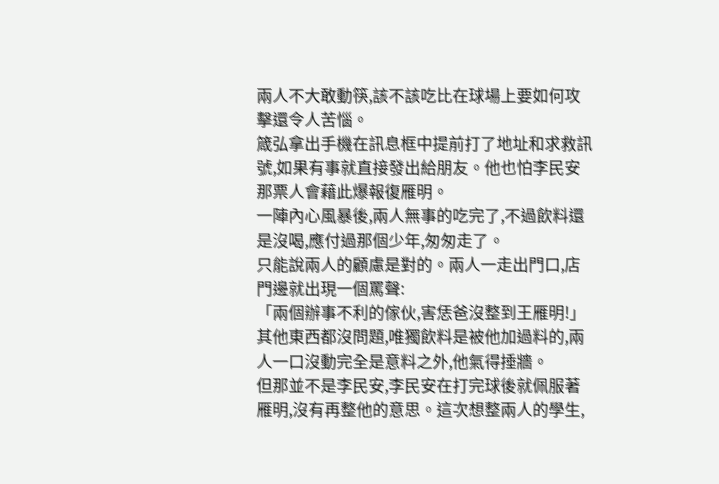兩人不大敢動筷,該不該吃比在球場上要如何攻擊還令人苦惱。
箴弘拿出手機在訊息框中提前打了地址和求救訊號,如果有事就直接發出給朋友。他也怕李民安那票人會藉此爆報復雁明。
一陣內心風暴後,兩人無事的吃完了,不過飲料還是沒喝,應付過那個少年,匆匆走了。
只能說兩人的顧慮是對的。兩人一走出門口,店門邊就出現一個罵聲:
「兩個辦事不利的傢伙,害恁爸沒整到王雁明!」其他東西都沒問題,唯獨飲料是被他加過料的,兩人一口沒動完全是意料之外,他氣得捶牆。
但那並不是李民安,李民安在打完球後就佩服著雁明,沒有再整他的意思。這次想整兩人的學生,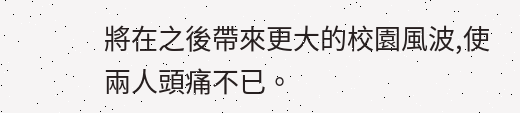將在之後帶來更大的校園風波,使兩人頭痛不已。